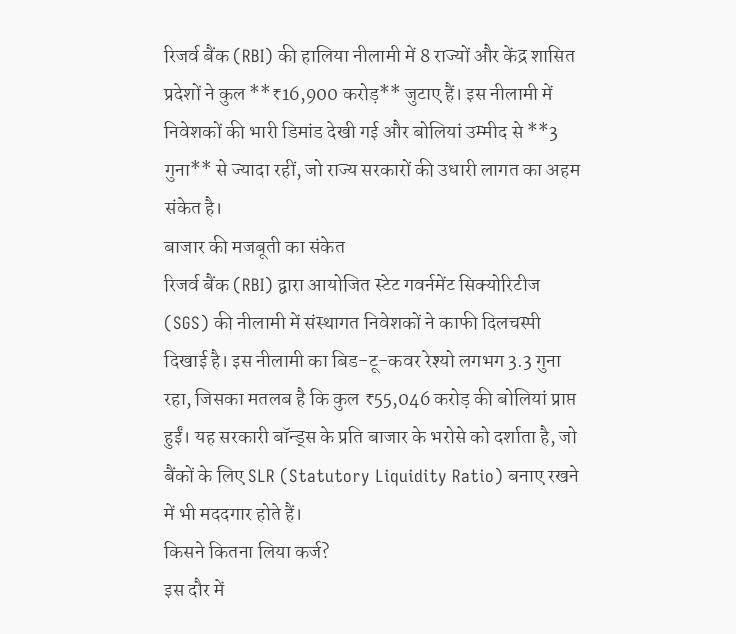रिजर्व बैंक (RBI) की हालिया नीलामी में 8 राज्यों और केंद्र शासित प्रदेशों ने कुल **₹16,900 करोड़** जुटाए हैं। इस नीलामी में निवेशकों की भारी डिमांड देखी गई और बोलियां उम्मीद से **3 गुना** से ज्यादा रहीं, जो राज्य सरकारों की उधारी लागत का अहम संकेत है।
बाजार की मजबूती का संकेत
रिजर्व बैंक (RBI) द्वारा आयोजित स्टेट गवर्नमेंट सिक्योरिटीज (SGS) की नीलामी में संस्थागत निवेशकों ने काफी दिलचस्पी दिखाई है। इस नीलामी का बिड-टू-कवर रेश्यो लगभग 3.3 गुना रहा, जिसका मतलब है कि कुल ₹55,046 करोड़ की बोलियां प्राप्त हुईं। यह सरकारी बॉन्ड्स के प्रति बाजार के भरोसे को दर्शाता है, जो बैंकों के लिए SLR (Statutory Liquidity Ratio) बनाए रखने में भी मददगार होते हैं।
किसने कितना लिया कर्ज?
इस दौर में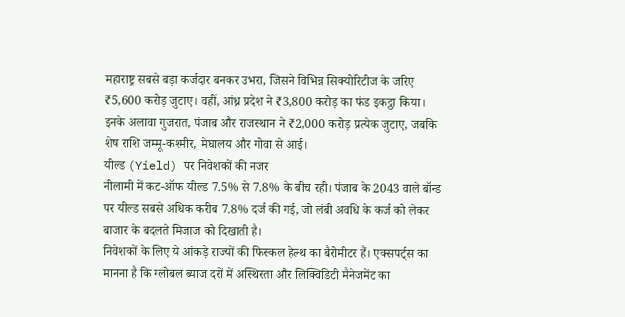महाराष्ट्र सबसे बड़ा कर्जदार बनकर उभरा, जिसने विभिन्न सिक्योरिटीज के जरिए ₹5,600 करोड़ जुटाए। वहीं, आंध्र प्रदेश ने ₹3,800 करोड़ का फंड इकट्ठा किया। इनके अलावा गुजरात, पंजाब और राजस्थान ने ₹2,000 करोड़ प्रत्येक जुटाए, जबकि शेष राशि जम्मू-कश्मीर, मेघालय और गोवा से आई।
यील्ड (Yield) पर निवेशकों की नजर
नीलामी में कट-ऑफ यील्ड 7.5% से 7.8% के बीच रही। पंजाब के 2043 वाले बॉन्ड पर यील्ड सबसे अधिक करीब 7.8% दर्ज की गई, जो लंबी अवधि के कर्ज को लेकर बाजार के बदलते मिजाज को दिखाती है।
निवेशकों के लिए ये आंकड़े राज्यों की फिस्कल हेल्थ का बैरोमीटर हैं। एक्सपर्ट्स का मानना है कि ग्लोबल ब्याज दरों में अस्थिरता और लिक्विडिटी मैनेजमेंट का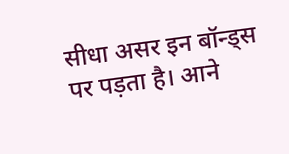सीधा असर इन बॉन्ड्स पर पड़ता है। आने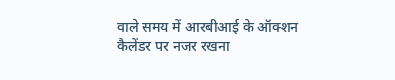वाले समय में आरबीआई के ऑक्शन कैलेंडर पर नजर रखना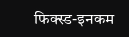फिक्स्ड-इनकम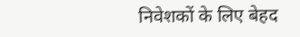निवेशकों के लिए बेहद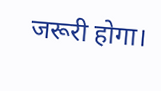जरूरी होगा।